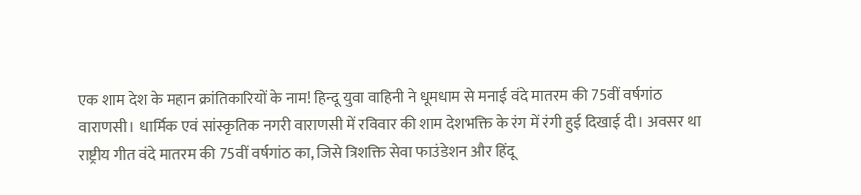एक शाम देश के महान क्रांतिकारियों के नाम! हिन्दू युवा वाहिनी ने धूमधाम से मनाई वंदे मातरम की 75वीं वर्षगांठ
वाराणसी। धार्मिक एवं सांस्कृतिक नगरी वाराणसी में रविवार की शाम देशभक्ति के रंग में रंगी हुई दिखाई दी। अवसर था राष्ट्रीय गीत वंदे मातरम की 75वीं वर्षगांठ का, जिसे त्रिशक्ति सेवा फाउंडेशन और हिंदू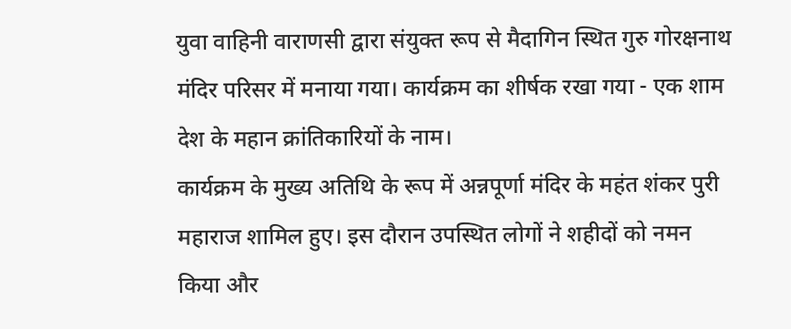युवा वाहिनी वाराणसी द्वारा संयुक्त रूप से मैदागिन स्थित गुरु गोरक्षनाथ मंदिर परिसर में मनाया गया। कार्यक्रम का शीर्षक रखा गया - एक शाम देश के महान क्रांतिकारियों के नाम।
कार्यक्रम के मुख्य अतिथि के रूप में अन्नपूर्णा मंदिर के महंत शंकर पुरी महाराज शामिल हुए। इस दौरान उपस्थित लोगों ने शहीदों को नमन किया और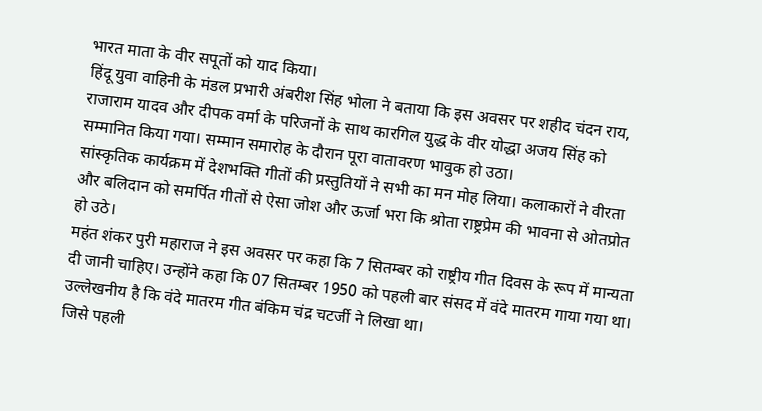भारत माता के वीर सपूतों को याद किया।
हिंदू युवा वाहिनी के मंडल प्रभारी अंबरीश सिंह भोला ने बताया कि इस अवसर पर शहीद चंदन राय, राजाराम यादव और दीपक वर्मा के परिजनों के साथ कारगिल युद्ध के वीर योद्धा अजय सिंह को सम्मानित किया गया। सम्मान समारोह के दौरान पूरा वातावरण भावुक हो उठा।
सांस्कृतिक कार्यक्रम में देशभक्ति गीतों की प्रस्तुतियों ने सभी का मन मोह लिया। कलाकारों ने वीरता और बलिदान को समर्पित गीतों से ऐसा जोश और ऊर्जा भरा कि श्रोता राष्ट्रप्रेम की भावना से ओतप्रोत हो उठे।
महंत शंकर पुरी महाराज ने इस अवसर पर कहा कि 7 सितम्बर को राष्ट्रीय गीत दिवस के रूप में मान्यता दी जानी चाहिए। उन्होंने कहा कि 07 सितम्बर 1950 को पहली बार संसद में वंदे मातरम गाया गया था। उल्लेखनीय है कि वंदे मातरम गीत बंकिम चंद्र चटर्जी ने लिखा था।
जिसे पहली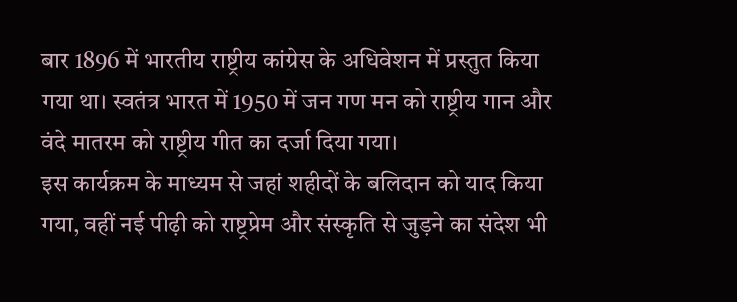बार 1896 में भारतीय राष्ट्रीय कांग्रेस के अधिवेशन में प्रस्तुत किया गया था। स्वतंत्र भारत में 1950 में जन गण मन को राष्ट्रीय गान और वंदे मातरम को राष्ट्रीय गीत का दर्जा दिया गया।
इस कार्यक्रम के माध्यम से जहां शहीदों के बलिदान को याद किया गया, वहीं नई पीढ़ी को राष्ट्रप्रेम और संस्कृति से जुड़ने का संदेश भी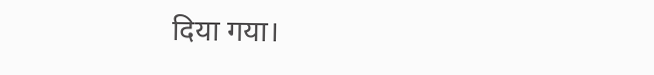दिया गया।